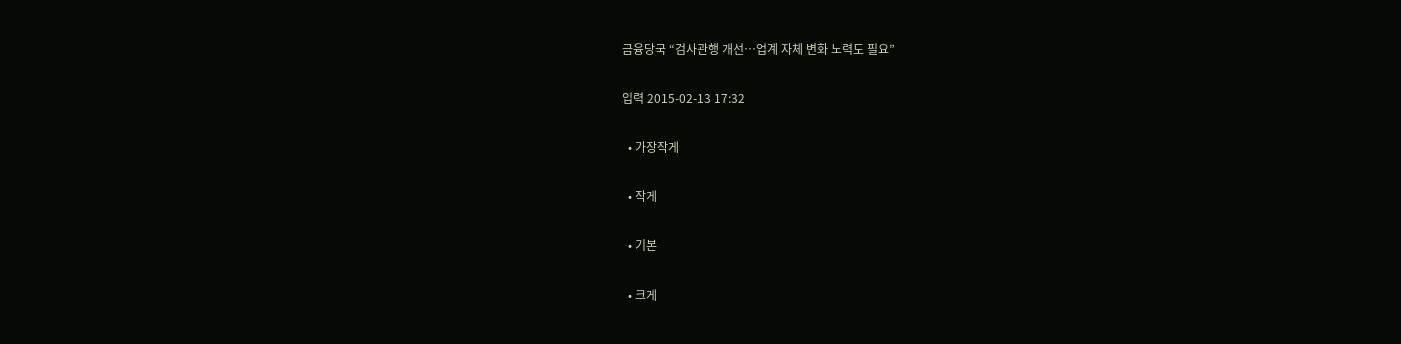금융당국 “검사관행 개선…업계 자체 변화 노력도 필요”

입력 2015-02-13 17:32

  • 가장작게

  • 작게

  • 기본

  • 크게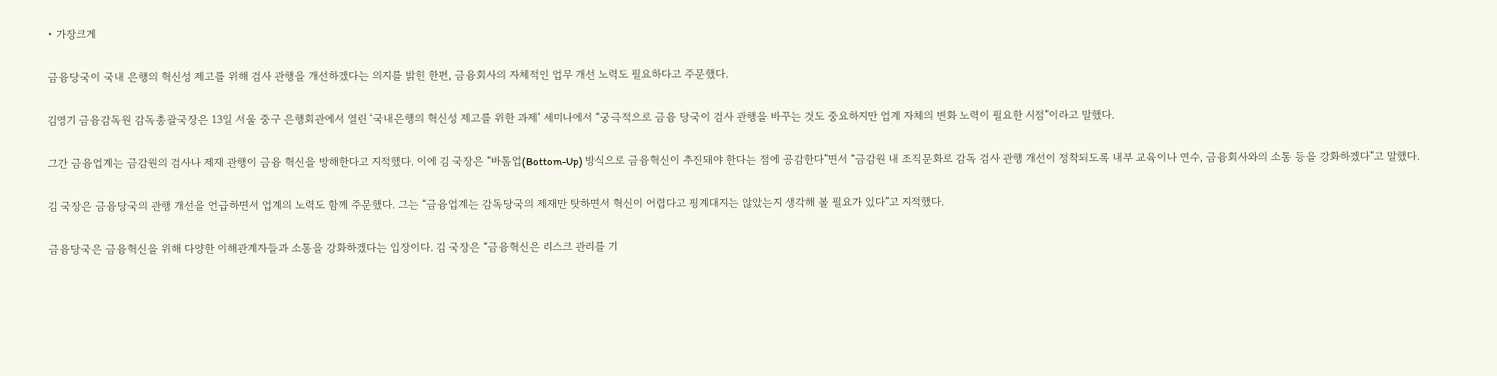• 가장크게

금융당국이 국내 은행의 혁신성 제고를 위해 검사 관행을 개선하겠다는 의지를 밝힌 한편, 금융회사의 자체적인 업무 개선 노력도 필요하다고 주문했다.

김영기 금융감독원 감독총괄국장은 13일 서울 중구 은행회관에서 열린 ‘국내은행의 혁신성 제고를 위한 과제’ 세미나에서 “궁극적으로 금융 당국이 검사 관행을 바꾸는 것도 중요하지만 업계 자체의 변화 노력이 필요한 시점”이라고 말했다.

그간 금융업계는 금감원의 검사나 제재 관행이 금융 혁신을 방해한다고 지적했다. 이에 김 국장은 “바톰업(Bottom-Up) 방식으로 금융혁신이 추진돼야 한다는 점에 공감한다”면서 “금감원 내 조직문화로 감독 검사 관행 개선이 정착되도록 내부 교육이나 연수, 금융회사와의 소통 등을 강화하겠다”고 말했다.

김 국장은 금융당국의 관행 개선을 언급하면서 업계의 노력도 함께 주문했다. 그는 “금융업계는 감독당국의 제재만 탓하면서 혁신이 어렵다고 핑계대지는 않았는지 생각해 볼 필요가 있다”고 지적했다.

금융당국은 금융혁신을 위해 다양한 이해관계자들과 소통을 강화하겠다는 입장이다. 김 국장은 “금융혁신은 리스크 관리를 기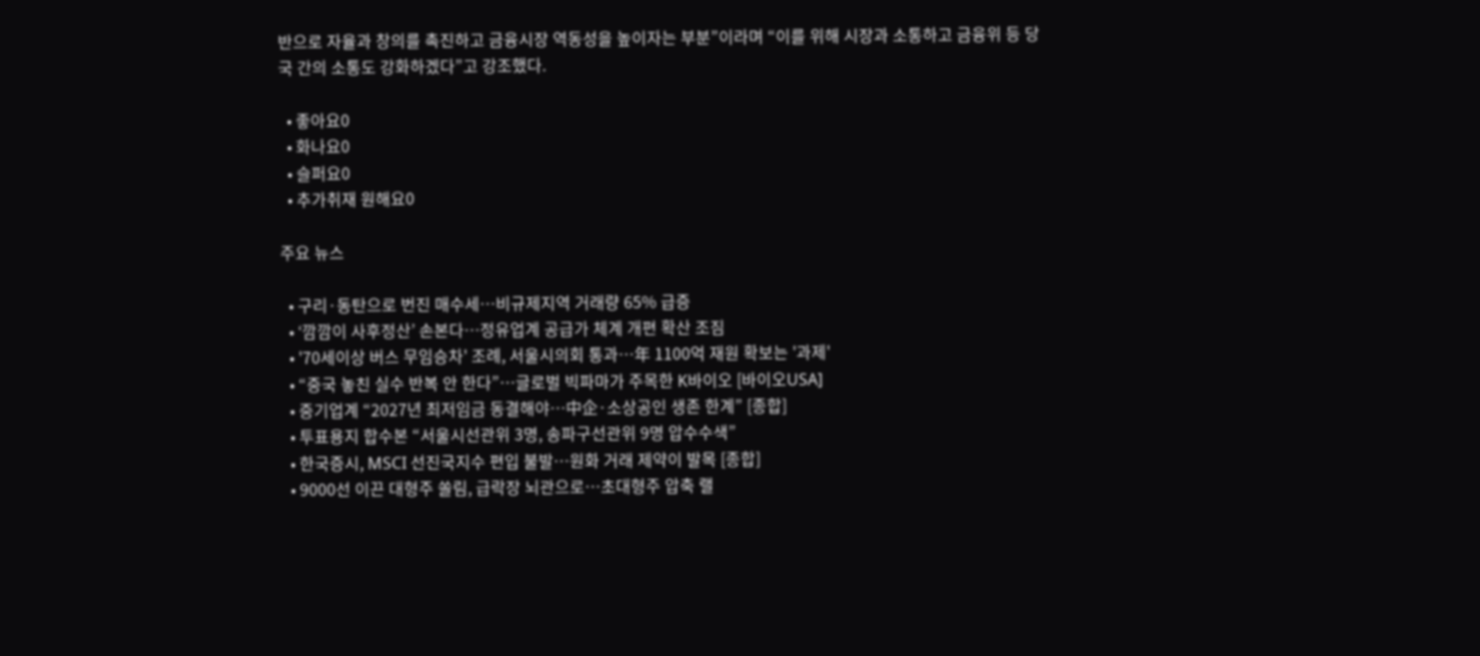반으로 자율과 창의를 촉진하고 금융시장 역동성을 높이자는 부분”이라며 “이를 위해 시장과 소통하고 금융위 등 당국 간의 소통도 강화하겠다”고 강조했다.

  • 좋아요0
  • 화나요0
  • 슬퍼요0
  • 추가취재 원해요0

주요 뉴스

  • 구리·동탄으로 번진 매수세⋯비규제지역 거래량 65% 급증
  • ‘깜깜이 사후정산’ 손본다…정유업계 공급가 체계 개편 확산 조짐
  • '70세이상 버스 무임승차' 조례, 서울시의회 통과…年 1100억 재원 확보는 '과제'
  • “중국 놓친 실수 반복 안 한다”…글로벌 빅파마가 주목한 K바이오 [바이오USA]
  • 중기업계 “2027년 최저임금 동결해야…中企·소상공인 생존 한계” [종합]
  • 투표용지 합수본 “서울시선관위 3명, 송파구선관위 9명 압수수색”
  • 한국증시, MSCI 선진국지수 편입 불발⋯원화 거래 제약이 발목 [종합]
  • 9000선 이끈 대형주 쏠림, 급락장 뇌관으로⋯초대형주 압축 랠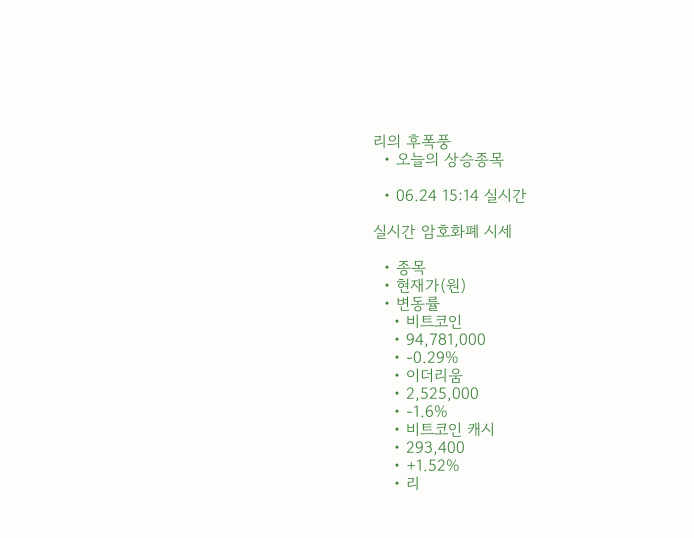리의 후폭풍
  • 오늘의 상승종목

  • 06.24 15:14 실시간

실시간 암호화폐 시세

  • 종목
  • 현재가(원)
  • 변동률
    • 비트코인
    • 94,781,000
    • -0.29%
    • 이더리움
    • 2,525,000
    • -1.6%
    • 비트코인 캐시
    • 293,400
    • +1.52%
    • 리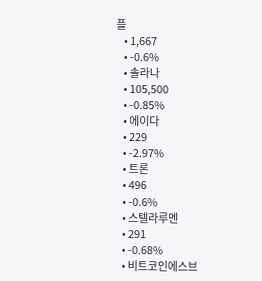플
    • 1,667
    • -0.6%
    • 솔라나
    • 105,500
    • -0.85%
    • 에이다
    • 229
    • -2.97%
    • 트론
    • 496
    • -0.6%
    • 스텔라루멘
    • 291
    • -0.68%
    • 비트코인에스브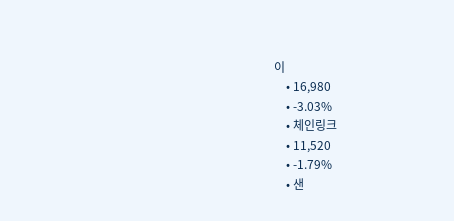이
    • 16,980
    • -3.03%
    • 체인링크
    • 11,520
    • -1.79%
    • 샌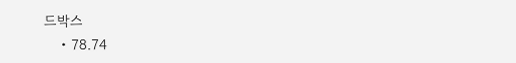드박스
    • 78.74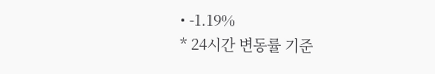• -1.19%
* 24시간 변동률 기준